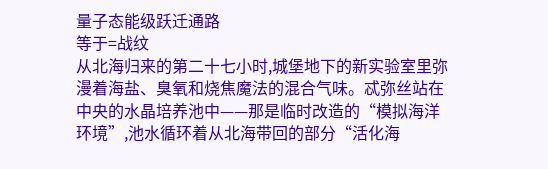量子态能级跃迁通路
等于=战纹
从北海归来的第二十七小时,城堡地下的新实验室里弥漫着海盐、臭氧和烧焦魔法的混合气味。忒弥丝站在中央的水晶培养池中——那是临时改造的“模拟海洋环境”,池水循环着从北海带回的部分“活化海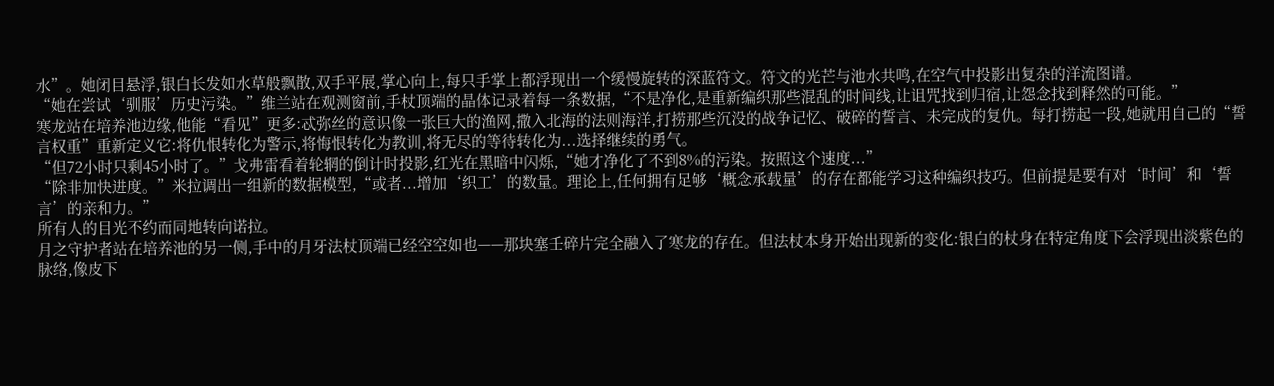水”。她闭目悬浮,银白长发如水草般飘散,双手平展,掌心向上,每只手掌上都浮现出一个缓慢旋转的深蓝符文。符文的光芒与池水共鸣,在空气中投影出复杂的洋流图谱。
“她在尝试‘驯服’历史污染。”维兰站在观测窗前,手杖顶端的晶体记录着每一条数据,“不是净化,是重新编织那些混乱的时间线,让诅咒找到归宿,让怨念找到释然的可能。”
寒龙站在培养池边缘,他能“看见”更多:忒弥丝的意识像一张巨大的渔网,撒入北海的法则海洋,打捞那些沉没的战争记忆、破碎的誓言、未完成的复仇。每打捞起一段,她就用自己的“誓言权重”重新定义它:将仇恨转化为警示,将悔恨转化为教训,将无尽的等待转化为...选择继续的勇气。
“但72小时只剩45小时了。”戈弗雷看着轮辋的倒计时投影,红光在黑暗中闪烁,“她才净化了不到8%的污染。按照这个速度...”
“除非加快进度。”米拉调出一组新的数据模型,“或者...增加‘织工’的数量。理论上,任何拥有足够‘概念承载量’的存在都能学习这种编织技巧。但前提是要有对‘时间’和‘誓言’的亲和力。”
所有人的目光不约而同地转向诺拉。
月之守护者站在培养池的另一侧,手中的月牙法杖顶端已经空空如也——那块塞壬碎片完全融入了寒龙的存在。但法杖本身开始出现新的变化:银白的杖身在特定角度下会浮现出淡紫色的脉络,像皮下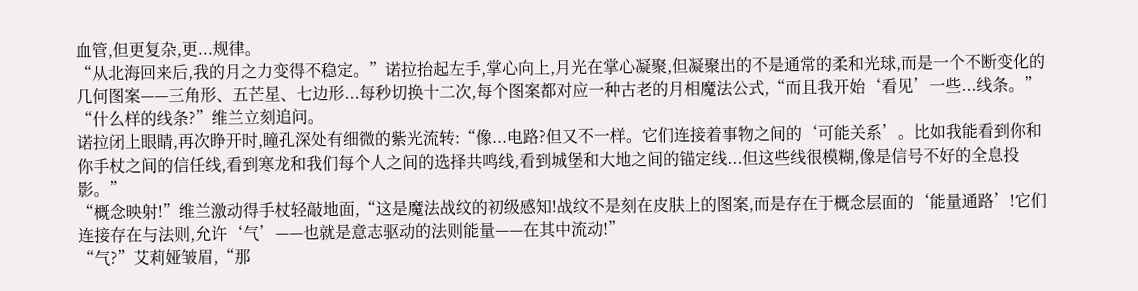血管,但更复杂,更...规律。
“从北海回来后,我的月之力变得不稳定。”诺拉抬起左手,掌心向上,月光在掌心凝聚,但凝聚出的不是通常的柔和光球,而是一个不断变化的几何图案——三角形、五芒星、七边形...每秒切换十二次,每个图案都对应一种古老的月相魔法公式,“而且我开始‘看见’一些...线条。”
“什么样的线条?”维兰立刻追问。
诺拉闭上眼睛,再次睁开时,瞳孔深处有细微的紫光流转:“像...电路?但又不一样。它们连接着事物之间的‘可能关系’。比如我能看到你和你手杖之间的信任线,看到寒龙和我们每个人之间的选择共鸣线,看到城堡和大地之间的锚定线...但这些线很模糊,像是信号不好的全息投影。”
“概念映射!”维兰激动得手杖轻敲地面,“这是魔法战纹的初级感知!战纹不是刻在皮肤上的图案,而是存在于概念层面的‘能量通路’!它们连接存在与法则,允许‘气’——也就是意志驱动的法则能量——在其中流动!”
“气?”艾莉娅皱眉,“那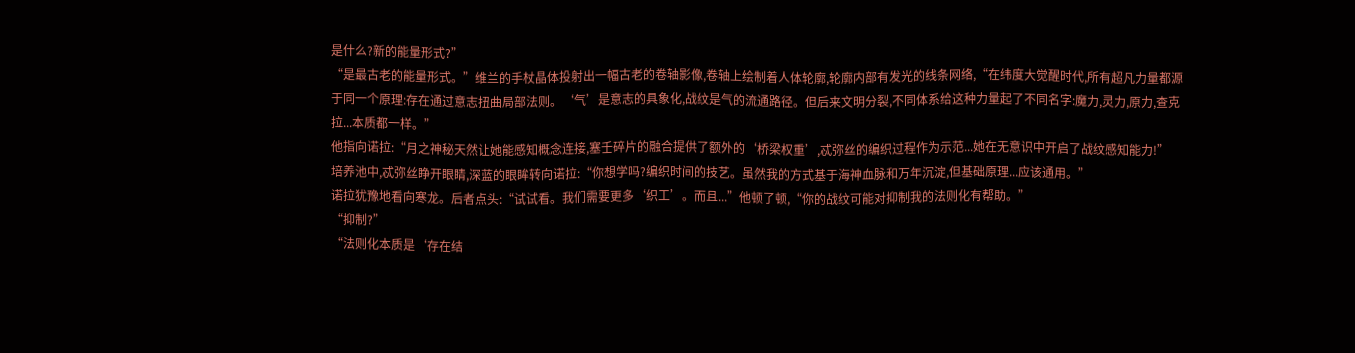是什么?新的能量形式?”
“是最古老的能量形式。”维兰的手杖晶体投射出一幅古老的卷轴影像,卷轴上绘制着人体轮廓,轮廓内部有发光的线条网络,“在纬度大觉醒时代,所有超凡力量都源于同一个原理:存在通过意志扭曲局部法则。‘气’是意志的具象化,战纹是气的流通路径。但后来文明分裂,不同体系给这种力量起了不同名字:魔力,灵力,原力,查克拉...本质都一样。”
他指向诺拉:“月之神秘天然让她能感知概念连接,塞壬碎片的融合提供了额外的‘桥梁权重’,忒弥丝的编织过程作为示范...她在无意识中开启了战纹感知能力!”
培养池中,忒弥丝睁开眼睛,深蓝的眼眸转向诺拉:“你想学吗?编织时间的技艺。虽然我的方式基于海神血脉和万年沉淀,但基础原理...应该通用。”
诺拉犹豫地看向寒龙。后者点头:“试试看。我们需要更多‘织工’。而且...”他顿了顿,“你的战纹可能对抑制我的法则化有帮助。”
“抑制?”
“法则化本质是‘存在结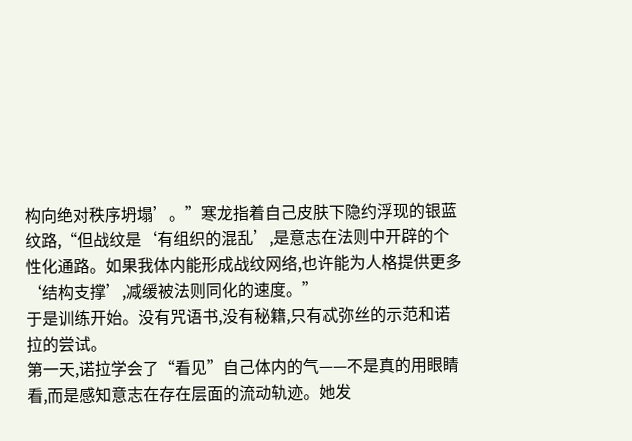构向绝对秩序坍塌’。”寒龙指着自己皮肤下隐约浮现的银蓝纹路,“但战纹是‘有组织的混乱’,是意志在法则中开辟的个性化通路。如果我体内能形成战纹网络,也许能为人格提供更多‘结构支撑’,减缓被法则同化的速度。”
于是训练开始。没有咒语书,没有秘籍,只有忒弥丝的示范和诺拉的尝试。
第一天,诺拉学会了“看见”自己体内的气——不是真的用眼睛看,而是感知意志在存在层面的流动轨迹。她发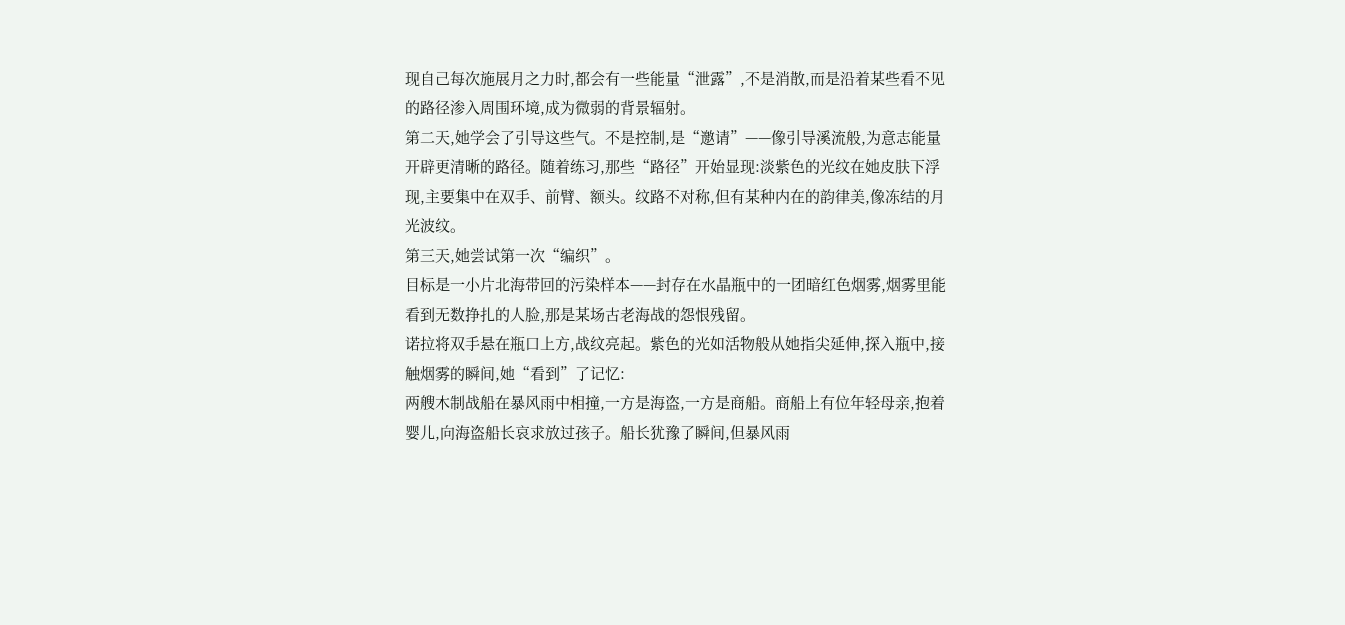现自己每次施展月之力时,都会有一些能量“泄露”,不是消散,而是沿着某些看不见的路径渗入周围环境,成为微弱的背景辐射。
第二天,她学会了引导这些气。不是控制,是“邀请”——像引导溪流般,为意志能量开辟更清晰的路径。随着练习,那些“路径”开始显现:淡紫色的光纹在她皮肤下浮现,主要集中在双手、前臂、额头。纹路不对称,但有某种内在的韵律美,像冻结的月光波纹。
第三天,她尝试第一次“编织”。
目标是一小片北海带回的污染样本——封存在水晶瓶中的一团暗红色烟雾,烟雾里能看到无数挣扎的人脸,那是某场古老海战的怨恨残留。
诺拉将双手悬在瓶口上方,战纹亮起。紫色的光如活物般从她指尖延伸,探入瓶中,接触烟雾的瞬间,她“看到”了记忆:
两艘木制战船在暴风雨中相撞,一方是海盗,一方是商船。商船上有位年轻母亲,抱着婴儿,向海盗船长哀求放过孩子。船长犹豫了瞬间,但暴风雨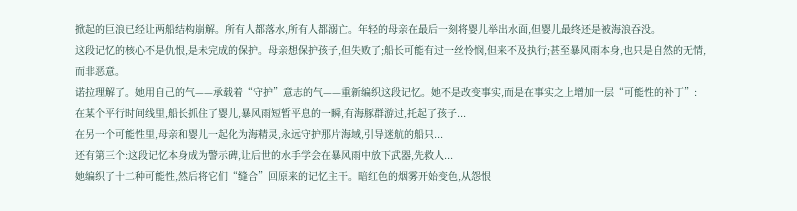掀起的巨浪已经让两船结构崩解。所有人都落水,所有人都溺亡。年轻的母亲在最后一刻将婴儿举出水面,但婴儿最终还是被海浪吞没。
这段记忆的核心不是仇恨,是未完成的保护。母亲想保护孩子,但失败了;船长可能有过一丝怜悯,但来不及执行;甚至暴风雨本身,也只是自然的无情,而非恶意。
诺拉理解了。她用自己的气——承载着“守护”意志的气——重新编织这段记忆。她不是改变事实,而是在事实之上增加一层“可能性的补丁”:
在某个平行时间线里,船长抓住了婴儿,暴风雨短暂平息的一瞬,有海豚群游过,托起了孩子...
在另一个可能性里,母亲和婴儿一起化为海精灵,永远守护那片海域,引导迷航的船只...
还有第三个:这段记忆本身成为警示碑,让后世的水手学会在暴风雨中放下武器,先救人...
她编织了十二种可能性,然后将它们“缝合”回原来的记忆主干。暗红色的烟雾开始变色,从怨恨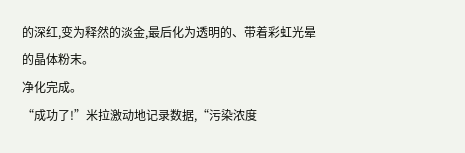的深红,变为释然的淡金,最后化为透明的、带着彩虹光晕的晶体粉末。
净化完成。
“成功了!”米拉激动地记录数据,“污染浓度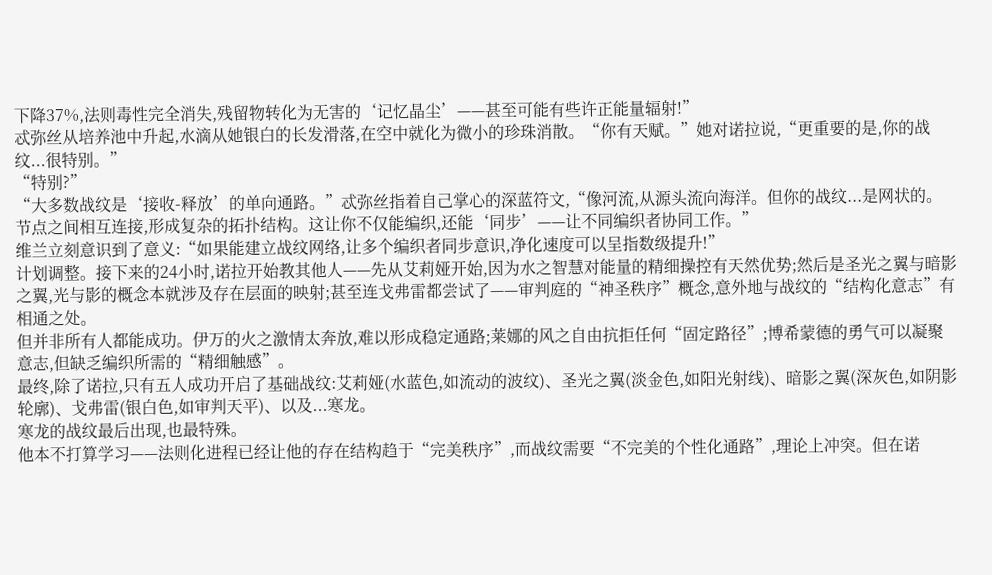下降37%,法则毒性完全消失,残留物转化为无害的‘记忆晶尘’——甚至可能有些许正能量辐射!”
忒弥丝从培养池中升起,水滴从她银白的长发滑落,在空中就化为微小的珍珠消散。“你有天赋。”她对诺拉说,“更重要的是,你的战纹...很特别。”
“特别?”
“大多数战纹是‘接收-释放’的单向通路。”忒弥丝指着自己掌心的深蓝符文,“像河流,从源头流向海洋。但你的战纹...是网状的。节点之间相互连接,形成复杂的拓扑结构。这让你不仅能编织,还能‘同步’——让不同编织者协同工作。”
维兰立刻意识到了意义:“如果能建立战纹网络,让多个编织者同步意识,净化速度可以呈指数级提升!”
计划调整。接下来的24小时,诺拉开始教其他人——先从艾莉娅开始,因为水之智慧对能量的精细操控有天然优势;然后是圣光之翼与暗影之翼,光与影的概念本就涉及存在层面的映射;甚至连戈弗雷都尝试了——审判庭的“神圣秩序”概念,意外地与战纹的“结构化意志”有相通之处。
但并非所有人都能成功。伊万的火之激情太奔放,难以形成稳定通路;莱娜的风之自由抗拒任何“固定路径”;博希蒙德的勇气可以凝聚意志,但缺乏编织所需的“精细触感”。
最终,除了诺拉,只有五人成功开启了基础战纹:艾莉娅(水蓝色,如流动的波纹)、圣光之翼(淡金色,如阳光射线)、暗影之翼(深灰色,如阴影轮廓)、戈弗雷(银白色,如审判天平)、以及...寒龙。
寒龙的战纹最后出现,也最特殊。
他本不打算学习——法则化进程已经让他的存在结构趋于“完美秩序”,而战纹需要“不完美的个性化通路”,理论上冲突。但在诺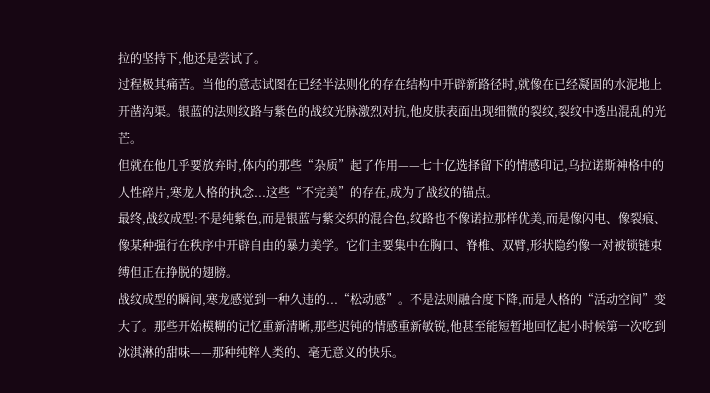拉的坚持下,他还是尝试了。
过程极其痛苦。当他的意志试图在已经半法则化的存在结构中开辟新路径时,就像在已经凝固的水泥地上开凿沟渠。银蓝的法则纹路与紫色的战纹光脉激烈对抗,他皮肤表面出现细微的裂纹,裂纹中透出混乱的光芒。
但就在他几乎要放弃时,体内的那些“杂质”起了作用——七十亿选择留下的情感印记,乌拉诺斯神格中的人性碎片,寒龙人格的执念...这些“不完美”的存在,成为了战纹的锚点。
最终,战纹成型:不是纯紫色,而是银蓝与紫交织的混合色,纹路也不像诺拉那样优美,而是像闪电、像裂痕、像某种强行在秩序中开辟自由的暴力美学。它们主要集中在胸口、脊椎、双臂,形状隐约像一对被锁链束缚但正在挣脱的翅膀。
战纹成型的瞬间,寒龙感觉到一种久违的...“松动感”。不是法则融合度下降,而是人格的“活动空间”变大了。那些开始模糊的记忆重新清晰,那些迟钝的情感重新敏锐,他甚至能短暂地回忆起小时候第一次吃到冰淇淋的甜味——那种纯粹人类的、毫无意义的快乐。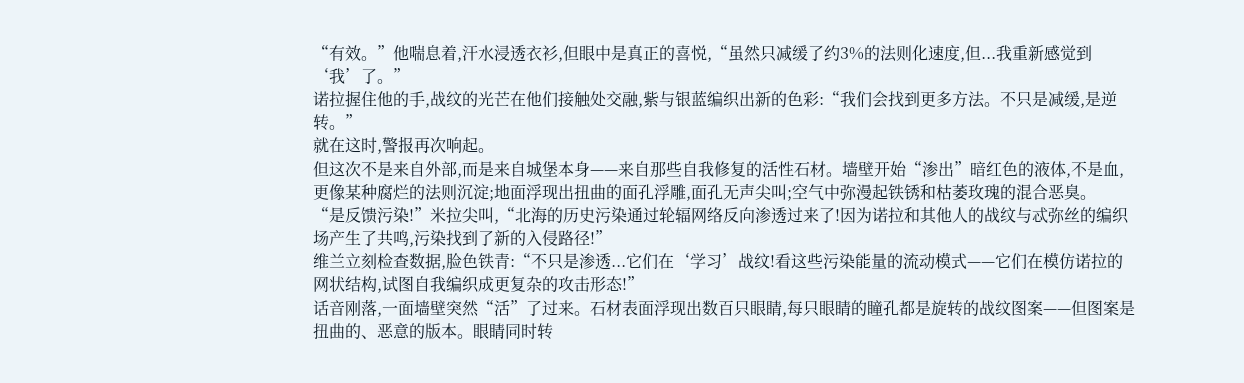“有效。”他喘息着,汗水浸透衣衫,但眼中是真正的喜悦,“虽然只减缓了约3%的法则化速度,但...我重新感觉到‘我’了。”
诺拉握住他的手,战纹的光芒在他们接触处交融,紫与银蓝编织出新的色彩:“我们会找到更多方法。不只是减缓,是逆转。”
就在这时,警报再次响起。
但这次不是来自外部,而是来自城堡本身——来自那些自我修复的活性石材。墙壁开始“渗出”暗红色的液体,不是血,更像某种腐烂的法则沉淀;地面浮现出扭曲的面孔浮雕,面孔无声尖叫;空气中弥漫起铁锈和枯萎玫瑰的混合恶臭。
“是反馈污染!”米拉尖叫,“北海的历史污染通过轮辐网络反向渗透过来了!因为诺拉和其他人的战纹与忒弥丝的编织场产生了共鸣,污染找到了新的入侵路径!”
维兰立刻检查数据,脸色铁青:“不只是渗透...它们在‘学习’战纹!看这些污染能量的流动模式——它们在模仿诺拉的网状结构,试图自我编织成更复杂的攻击形态!”
话音刚落,一面墙壁突然“活”了过来。石材表面浮现出数百只眼睛,每只眼睛的瞳孔都是旋转的战纹图案——但图案是扭曲的、恶意的版本。眼睛同时转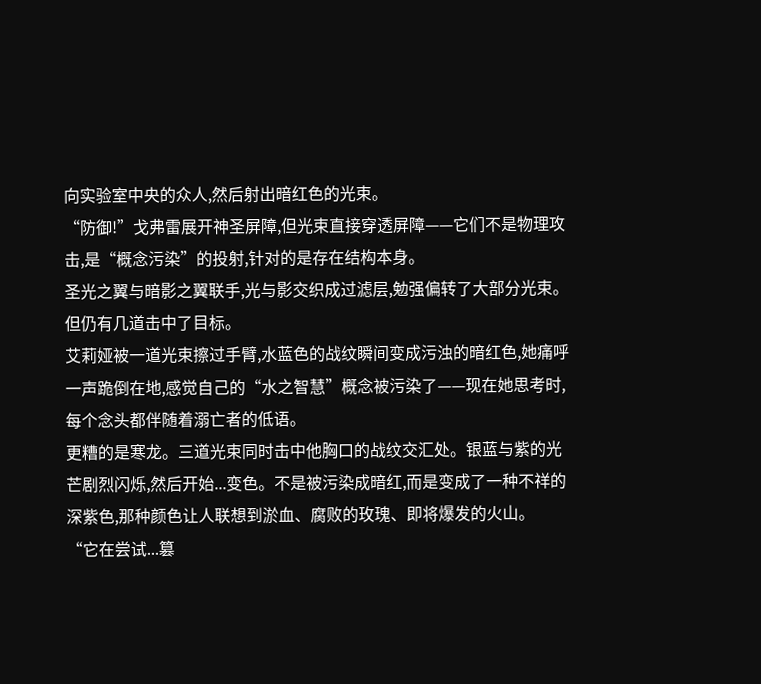向实验室中央的众人,然后射出暗红色的光束。
“防御!”戈弗雷展开神圣屏障,但光束直接穿透屏障——它们不是物理攻击,是“概念污染”的投射,针对的是存在结构本身。
圣光之翼与暗影之翼联手,光与影交织成过滤层,勉强偏转了大部分光束。但仍有几道击中了目标。
艾莉娅被一道光束擦过手臂,水蓝色的战纹瞬间变成污浊的暗红色,她痛呼一声跪倒在地,感觉自己的“水之智慧”概念被污染了——现在她思考时,每个念头都伴随着溺亡者的低语。
更糟的是寒龙。三道光束同时击中他胸口的战纹交汇处。银蓝与紫的光芒剧烈闪烁,然后开始...变色。不是被污染成暗红,而是变成了一种不祥的深紫色,那种颜色让人联想到淤血、腐败的玫瑰、即将爆发的火山。
“它在尝试...篡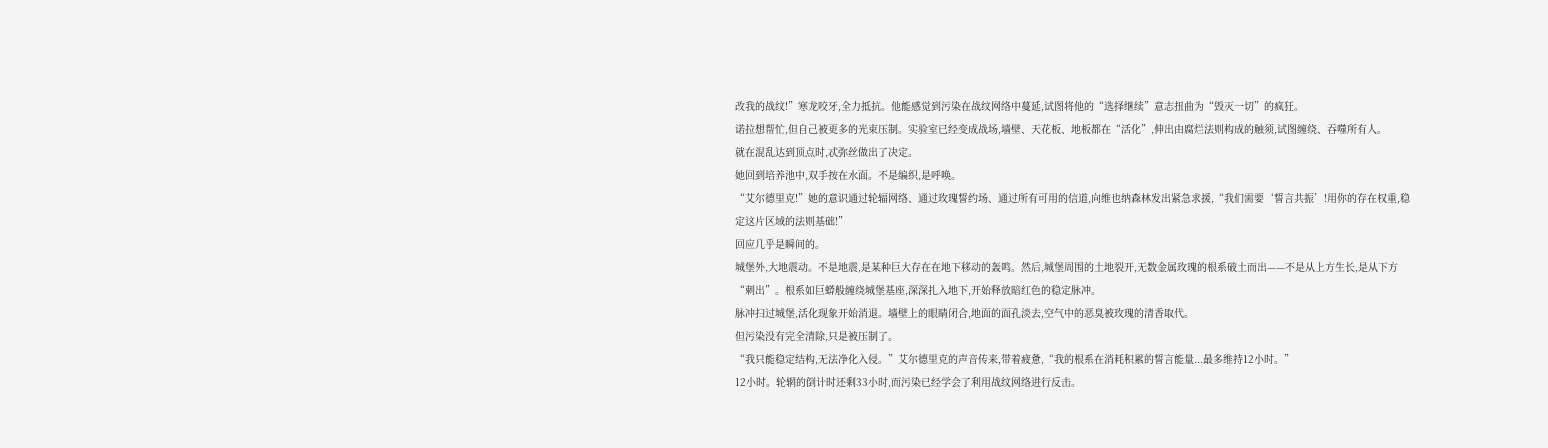改我的战纹!”寒龙咬牙,全力抵抗。他能感觉到污染在战纹网络中蔓延,试图将他的“选择继续”意志扭曲为“毁灭一切”的疯狂。
诺拉想帮忙,但自己被更多的光束压制。实验室已经变成战场,墙壁、天花板、地板都在“活化”,伸出由腐烂法则构成的触须,试图缠绕、吞噬所有人。
就在混乱达到顶点时,忒弥丝做出了决定。
她回到培养池中,双手按在水面。不是编织,是呼唤。
“艾尔德里克!”她的意识通过轮辐网络、通过玫瑰誓约场、通过所有可用的信道,向维也纳森林发出紧急求援,“我们需要‘誓言共振’!用你的存在权重,稳定这片区域的法则基础!”
回应几乎是瞬间的。
城堡外,大地震动。不是地震,是某种巨大存在在地下移动的轰鸣。然后,城堡周围的土地裂开,无数金属玫瑰的根系破土而出——不是从上方生长,是从下方“刺出”。根系如巨蟒般缠绕城堡基座,深深扎入地下,开始释放暗红色的稳定脉冲。
脉冲扫过城堡,活化现象开始消退。墙壁上的眼睛闭合,地面的面孔淡去,空气中的恶臭被玫瑰的清香取代。
但污染没有完全清除,只是被压制了。
“我只能稳定结构,无法净化入侵。”艾尔德里克的声音传来,带着疲惫,“我的根系在消耗积累的誓言能量...最多维持12小时。”
12小时。轮辋的倒计时还剩33小时,而污染已经学会了利用战纹网络进行反击。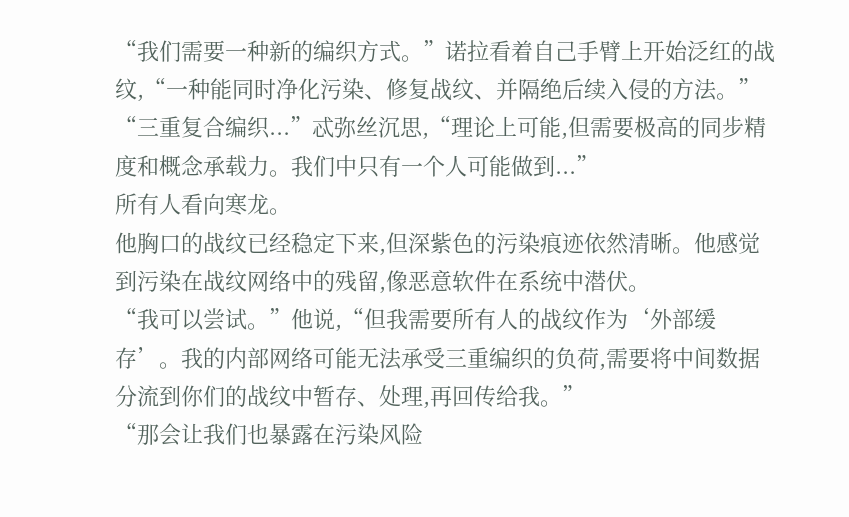“我们需要一种新的编织方式。”诺拉看着自己手臂上开始泛红的战纹,“一种能同时净化污染、修复战纹、并隔绝后续入侵的方法。”
“三重复合编织...”忒弥丝沉思,“理论上可能,但需要极高的同步精度和概念承载力。我们中只有一个人可能做到...”
所有人看向寒龙。
他胸口的战纹已经稳定下来,但深紫色的污染痕迹依然清晰。他感觉到污染在战纹网络中的残留,像恶意软件在系统中潜伏。
“我可以尝试。”他说,“但我需要所有人的战纹作为‘外部缓存’。我的内部网络可能无法承受三重编织的负荷,需要将中间数据分流到你们的战纹中暂存、处理,再回传给我。”
“那会让我们也暴露在污染风险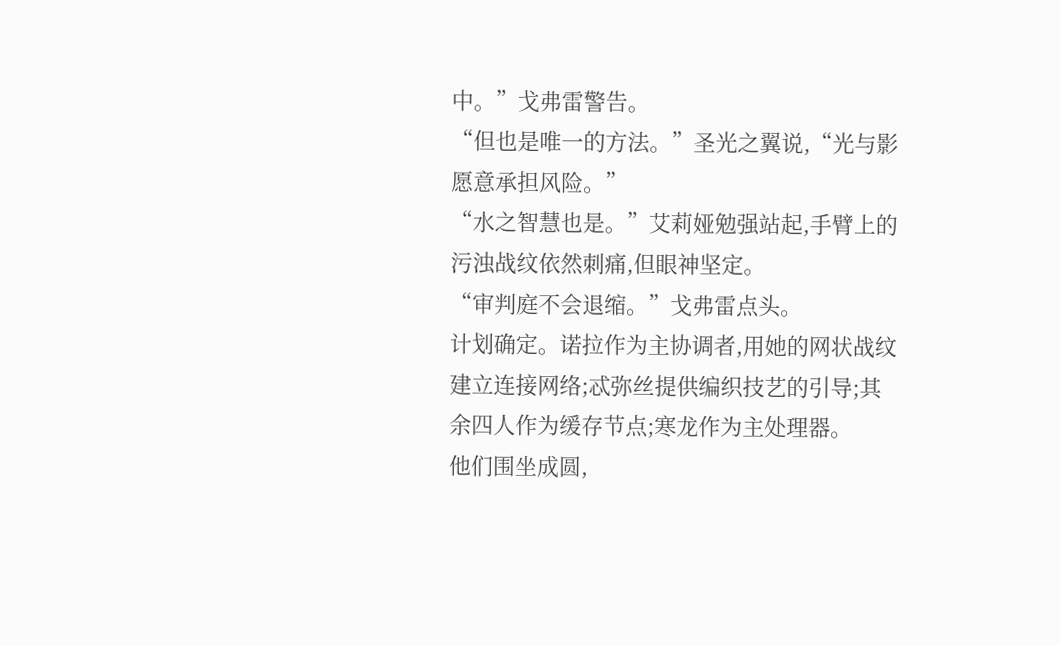中。”戈弗雷警告。
“但也是唯一的方法。”圣光之翼说,“光与影愿意承担风险。”
“水之智慧也是。”艾莉娅勉强站起,手臂上的污浊战纹依然刺痛,但眼神坚定。
“审判庭不会退缩。”戈弗雷点头。
计划确定。诺拉作为主协调者,用她的网状战纹建立连接网络;忒弥丝提供编织技艺的引导;其余四人作为缓存节点;寒龙作为主处理器。
他们围坐成圆,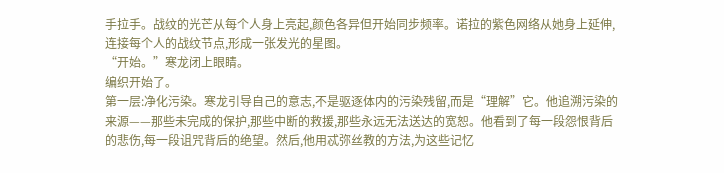手拉手。战纹的光芒从每个人身上亮起,颜色各异但开始同步频率。诺拉的紫色网络从她身上延伸,连接每个人的战纹节点,形成一张发光的星图。
“开始。”寒龙闭上眼睛。
编织开始了。
第一层:净化污染。寒龙引导自己的意志,不是驱逐体内的污染残留,而是“理解”它。他追溯污染的来源——那些未完成的保护,那些中断的救援,那些永远无法送达的宽恕。他看到了每一段怨恨背后的悲伤,每一段诅咒背后的绝望。然后,他用忒弥丝教的方法,为这些记忆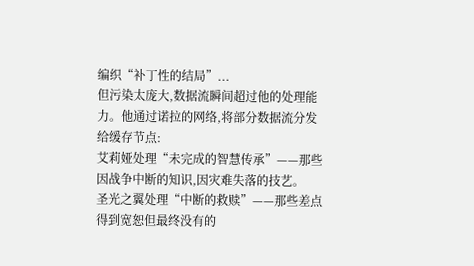编织“补丁性的结局”...
但污染太庞大,数据流瞬间超过他的处理能力。他通过诺拉的网络,将部分数据流分发给缓存节点:
艾莉娅处理“未完成的智慧传承”——那些因战争中断的知识,因灾难失落的技艺。
圣光之翼处理“中断的救赎”——那些差点得到宽恕但最终没有的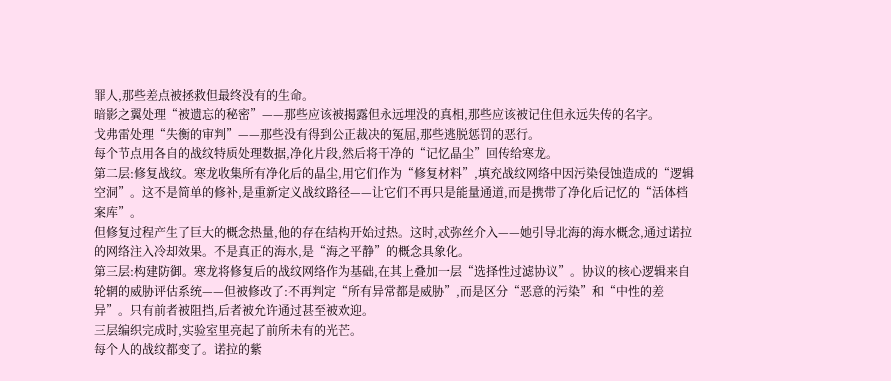罪人,那些差点被拯救但最终没有的生命。
暗影之翼处理“被遗忘的秘密”——那些应该被揭露但永远埋没的真相,那些应该被记住但永远失传的名字。
戈弗雷处理“失衡的审判”——那些没有得到公正裁决的冤屈,那些逃脱惩罚的恶行。
每个节点用各自的战纹特质处理数据,净化片段,然后将干净的“记忆晶尘”回传给寒龙。
第二层:修复战纹。寒龙收集所有净化后的晶尘,用它们作为“修复材料”,填充战纹网络中因污染侵蚀造成的“逻辑空洞”。这不是简单的修补,是重新定义战纹路径——让它们不再只是能量通道,而是携带了净化后记忆的“活体档案库”。
但修复过程产生了巨大的概念热量,他的存在结构开始过热。这时,忒弥丝介入——她引导北海的海水概念,通过诺拉的网络注入冷却效果。不是真正的海水,是“海之平静”的概念具象化。
第三层:构建防御。寒龙将修复后的战纹网络作为基础,在其上叠加一层“选择性过滤协议”。协议的核心逻辑来自轮辋的威胁评估系统——但被修改了:不再判定“所有异常都是威胁”,而是区分“恶意的污染”和“中性的差异”。只有前者被阻挡,后者被允许通过甚至被欢迎。
三层编织完成时,实验室里亮起了前所未有的光芒。
每个人的战纹都变了。诺拉的紫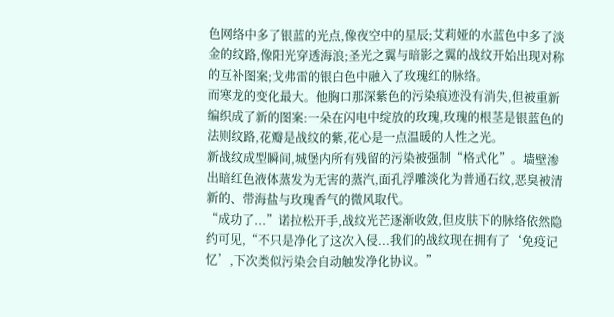色网络中多了银蓝的光点,像夜空中的星辰;艾莉娅的水蓝色中多了淡金的纹路,像阳光穿透海浪;圣光之翼与暗影之翼的战纹开始出现对称的互补图案;戈弗雷的银白色中融入了玫瑰红的脉络。
而寒龙的变化最大。他胸口那深紫色的污染痕迹没有消失,但被重新编织成了新的图案:一朵在闪电中绽放的玫瑰,玫瑰的根茎是银蓝色的法则纹路,花瓣是战纹的紫,花心是一点温暖的人性之光。
新战纹成型瞬间,城堡内所有残留的污染被强制“格式化”。墙壁渗出暗红色液体蒸发为无害的蒸汽,面孔浮雕淡化为普通石纹,恶臭被清新的、带海盐与玫瑰香气的微风取代。
“成功了...”诺拉松开手,战纹光芒逐渐收敛,但皮肤下的脉络依然隐约可见,“不只是净化了这次入侵...我们的战纹现在拥有了‘免疫记忆’,下次类似污染会自动触发净化协议。”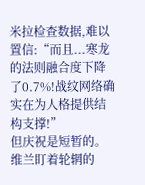米拉检查数据,难以置信:“而且...寒龙的法则融合度下降了0.7%!战纹网络确实在为人格提供结构支撑!”
但庆祝是短暂的。维兰盯着轮辋的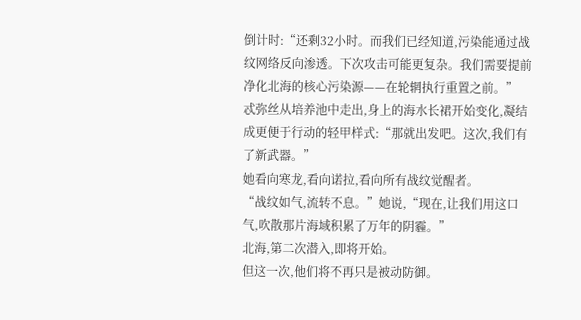倒计时:“还剩32小时。而我们已经知道,污染能通过战纹网络反向渗透。下次攻击可能更复杂。我们需要提前净化北海的核心污染源——在轮辋执行重置之前。”
忒弥丝从培养池中走出,身上的海水长裙开始变化,凝结成更便于行动的轻甲样式:“那就出发吧。这次,我们有了新武器。”
她看向寒龙,看向诺拉,看向所有战纹觉醒者。
“战纹如气,流转不息。”她说,“现在,让我们用这口气,吹散那片海域积累了万年的阴霾。”
北海,第二次潜入,即将开始。
但这一次,他们将不再只是被动防御。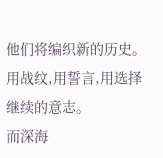他们将编织新的历史。
用战纹,用誓言,用选择继续的意志。
而深海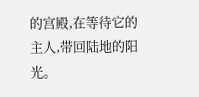的宫殿,在等待它的主人,带回陆地的阳光。